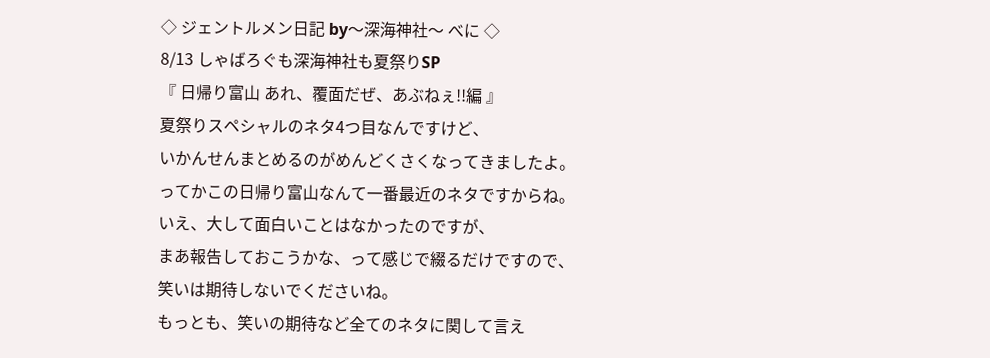◇ ジェントルメン日記 by〜深海神社〜 べに ◇
8/13 しゃばろぐも深海神社も夏祭りSP
『 日帰り富山 あれ、覆面だぜ、あぶねぇ!!編 』
夏祭りスペシャルのネタ4つ目なんですけど、
いかんせんまとめるのがめんどくさくなってきましたよ。
ってかこの日帰り富山なんて一番最近のネタですからね。
いえ、大して面白いことはなかったのですが、
まあ報告しておこうかな、って感じで綴るだけですので、
笑いは期待しないでくださいね。
もっとも、笑いの期待など全てのネタに関して言え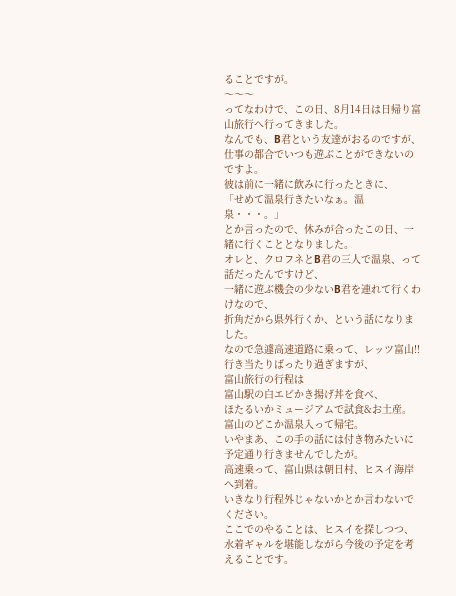ることですが。
〜〜〜
ってなわけで、この日、8月14日は日帰り富山旅行へ行ってきました。
なんでも、B君という友達がおるのですが、
仕事の都合でいつも遊ぶことができないのですよ。
彼は前に一緒に飲みに行ったときに、
「せめて温泉行きたいなぁ。温泉・・・。」
とか言ったので、休みが合ったこの日、一緒に行くこととなりました。
オレと、クロフネとB君の三人で温泉、って話だったんですけど、
一緒に遊ぶ機会の少ないB君を連れて行くわけなので、
折角だから県外行くか、という話になりました。
なので急遽高速道路に乗って、レッツ富山!!
行き当たりばったり過ぎますが、
富山旅行の行程は
富山駅の白エビかき揚げ丼を食べ、
ほたるいかミュージアムで試食&お土産。
富山のどこか温泉入って帰宅。
いやまあ、この手の話には付き物みたいに
予定通り行きませんでしたが。
高速乗って、富山県は朝日村、ヒスイ海岸へ到着。
いきなり行程外じゃないかとか言わないでください。
ここでのやることは、ヒスイを探しつつ、
水着ギャルを堪能しながら今後の予定を考えることです。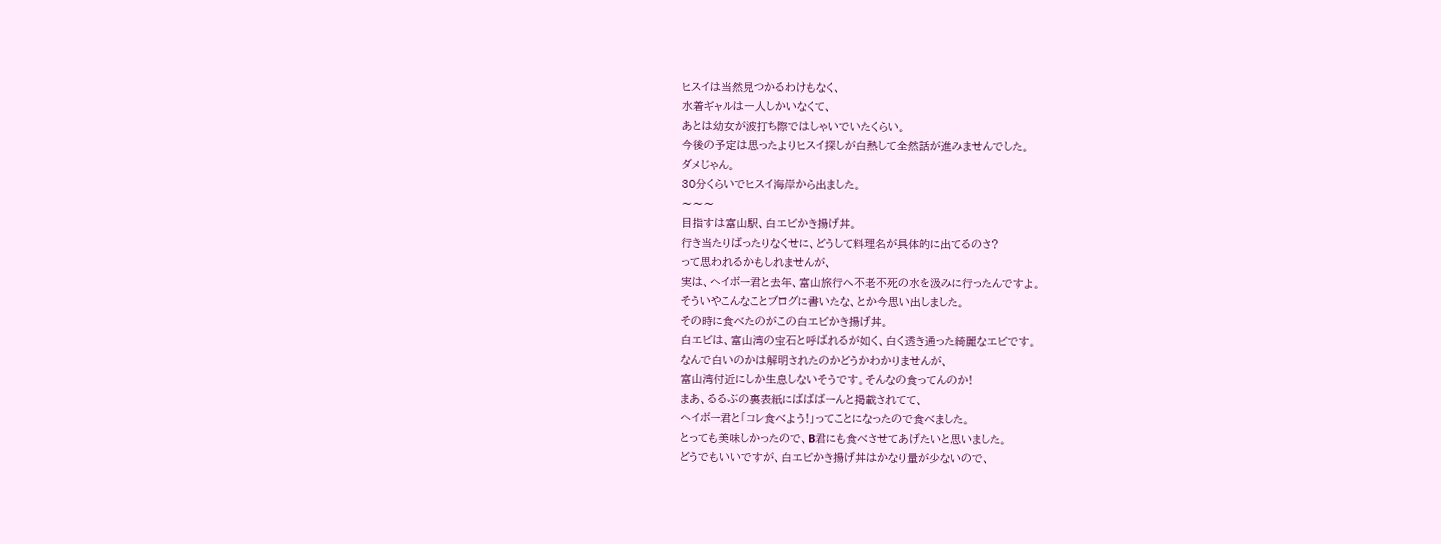ヒスイは当然見つかるわけもなく、
水着ギャルは一人しかいなくて、
あとは幼女が波打ち際ではしゃいでいたくらい。
今後の予定は思ったよりヒスイ探しが白熱して全然話が進みませんでした。
ダメじゃん。
30分くらいでヒスイ海岸から出ました。
〜〜〜
目指すは富山駅、白エビかき揚げ丼。
行き当たりばったりなくせに、どうして料理名が具体的に出てるのさ?
って思われるかもしれませんが、
実は、ヘイボー君と去年、富山旅行へ不老不死の水を汲みに行ったんですよ。
そういやこんなことブログに書いたな、とか今思い出しました。
その時に食べたのがこの白エビかき揚げ丼。
白エビは、富山湾の宝石と呼ばれるが如く、白く透き通った綺麗なエビです。
なんで白いのかは解明されたのかどうかわかりませんが、
富山湾付近にしか生息しないそうです。そんなの食ってんのか!
まあ、るるぶの裏表紙にばばばーんと掲載されてて、
ヘイボー君と「コレ食べよう!」ってことになったので食べました。
とっても美味しかったので、B君にも食べさせてあげたいと思いました。
どうでもいいですが、白エビかき揚げ丼はかなり量が少ないので、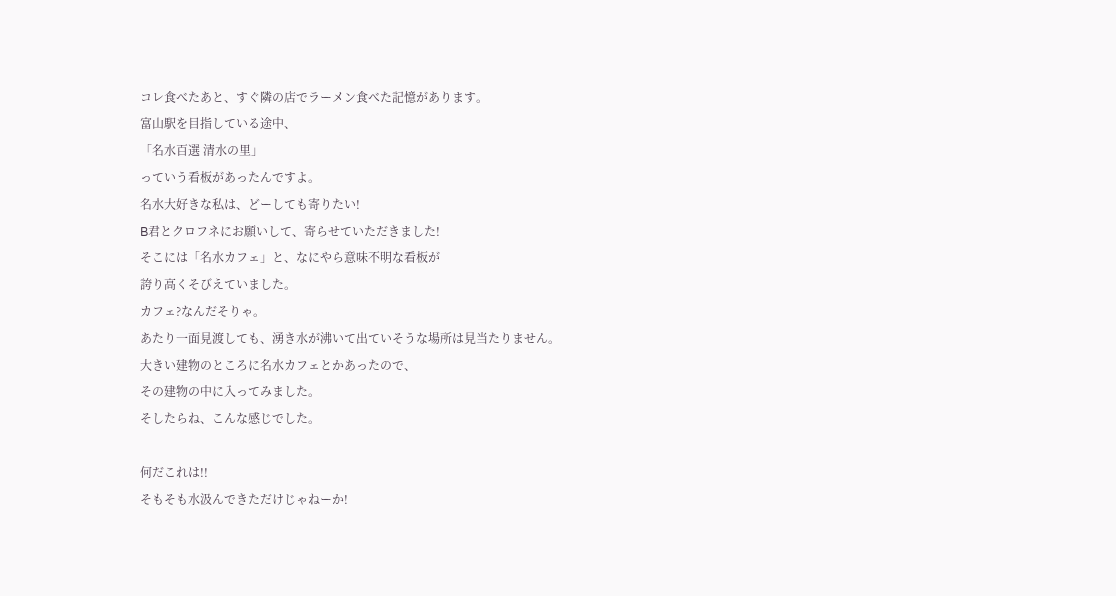コレ食べたあと、すぐ隣の店でラーメン食べた記憶があります。
富山駅を目指している途中、
「名水百選 清水の里」
っていう看板があったんですよ。
名水大好きな私は、どーしても寄りたい!
B君とクロフネにお願いして、寄らせていただきました!
そこには「名水カフェ」と、なにやら意味不明な看板が
誇り高くそびえていました。
カフェ?なんだそりゃ。
あたり一面見渡しても、湧き水が沸いて出ていそうな場所は見当たりません。
大きい建物のところに名水カフェとかあったので、
その建物の中に入ってみました。
そしたらね、こんな感じでした。

何だこれは!!
そもそも水汲んできただけじゃねーか!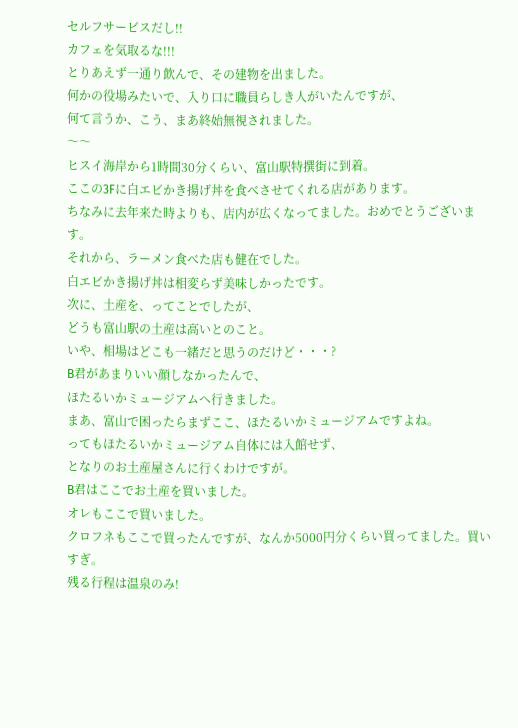セルフサービスだし!!
カフェを気取るな!!!
とりあえず一通り飲んで、その建物を出ました。
何かの役場みたいで、入り口に職員らしき人がいたんですが、
何て言うか、こう、まあ終始無視されました。
〜〜
ヒスイ海岸から1時間30分くらい、富山駅特撰街に到着。
ここの3Fに白エビかき揚げ丼を食べさせてくれる店があります。
ちなみに去年来た時よりも、店内が広くなってました。おめでとうございます。
それから、ラーメン食べた店も健在でした。
白エビかき揚げ丼は相変らず美味しかったです。
次に、土産を、ってことでしたが、
どうも富山駅の土産は高いとのこと。
いや、相場はどこも一緒だと思うのだけど・・・?
B君があまりいい顔しなかったんで、
ほたるいかミュージアムへ行きました。
まあ、富山で困ったらまずここ、ほたるいかミュージアムですよね。
ってもほたるいかミュージアム自体には入館せず、
となりのお土産屋さんに行くわけですが。
B君はここでお土産を買いました。
オレもここで買いました。
クロフネもここで買ったんですが、なんか5000円分くらい買ってました。買いすぎ。
残る行程は温泉のみ!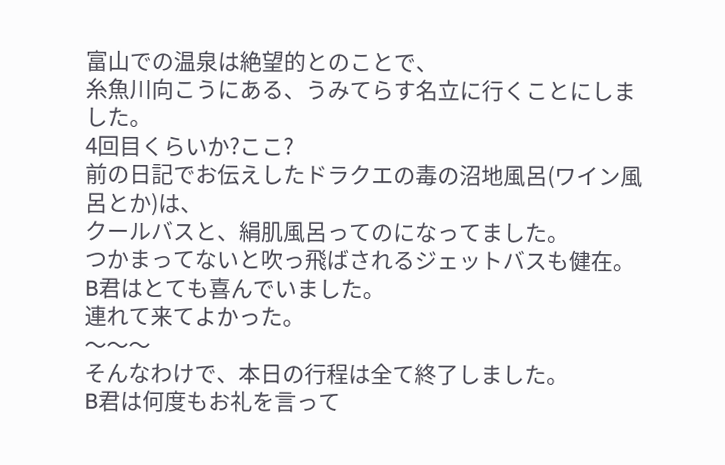富山での温泉は絶望的とのことで、
糸魚川向こうにある、うみてらす名立に行くことにしました。
4回目くらいか?ここ?
前の日記でお伝えしたドラクエの毒の沼地風呂(ワイン風呂とか)は、
クールバスと、絹肌風呂ってのになってました。
つかまってないと吹っ飛ばされるジェットバスも健在。
B君はとても喜んでいました。
連れて来てよかった。
〜〜〜
そんなわけで、本日の行程は全て終了しました。
B君は何度もお礼を言って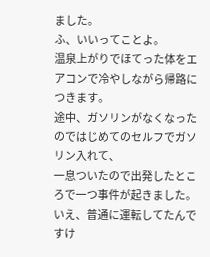ました。
ふ、いいってことよ。
温泉上がりでほてった体をエアコンで冷やしながら帰路につきます。
途中、ガソリンがなくなったのではじめてのセルフでガソリン入れて、
一息ついたので出発したところで一つ事件が起きました。
いえ、普通に運転してたんですけ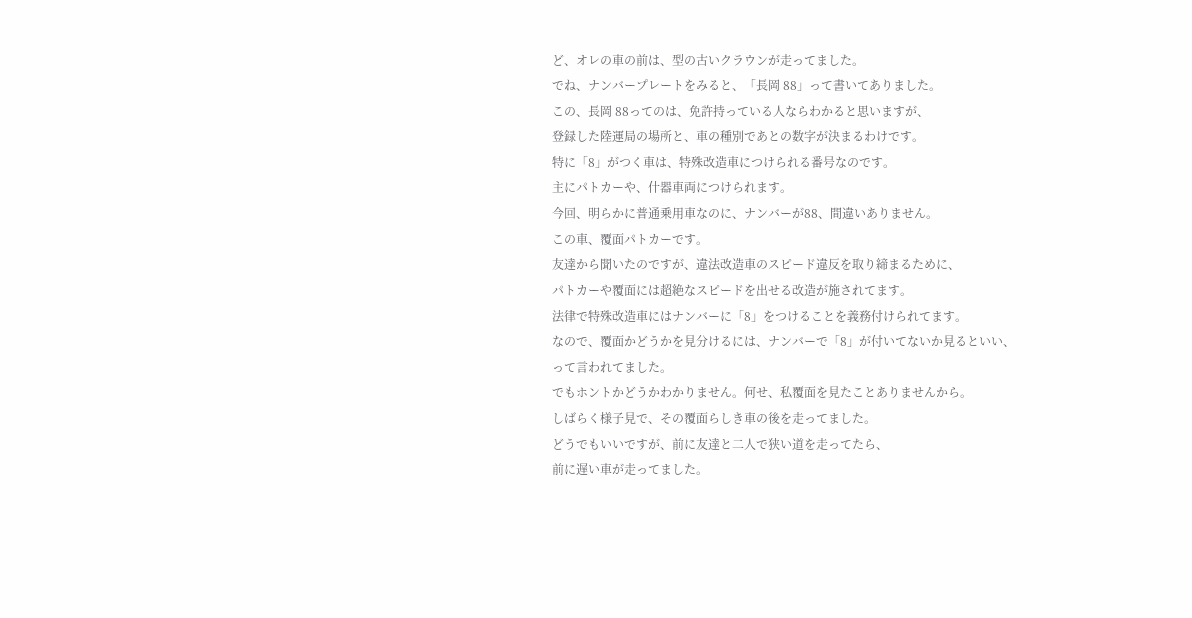ど、オレの車の前は、型の古いクラウンが走ってました。
でね、ナンバープレートをみると、「長岡 88」って書いてありました。
この、長岡 88ってのは、免許持っている人ならわかると思いますが、
登録した陸運局の場所と、車の種別であとの数字が決まるわけです。
特に「8」がつく車は、特殊改造車につけられる番号なのです。
主にパトカーや、什器車両につけられます。
今回、明らかに普通乗用車なのに、ナンバーが88、間違いありません。
この車、覆面パトカーです。
友達から聞いたのですが、違法改造車のスピード違反を取り締まるために、
パトカーや覆面には超絶なスピードを出せる改造が施されてます。
法律で特殊改造車にはナンバーに「8」をつけることを義務付けられてます。
なので、覆面かどうかを見分けるには、ナンバーで「8」が付いてないか見るといい、
って言われてました。
でもホントかどうかわかりません。何せ、私覆面を見たことありませんから。
しばらく様子見で、その覆面らしき車の後を走ってました。
どうでもいいですが、前に友達と二人で狭い道を走ってたら、
前に遅い車が走ってました。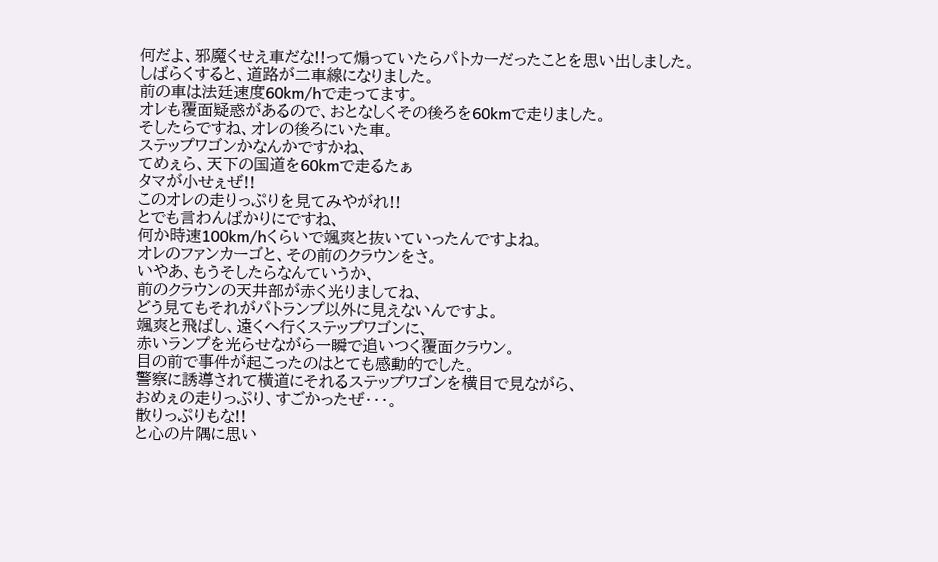何だよ、邪魔くせえ車だな!!って煽っていたらパトカーだったことを思い出しました。
しばらくすると、道路が二車線になりました。
前の車は法廷速度60km/hで走ってます。
オレも覆面疑惑があるので、おとなしくその後ろを60kmで走りました。
そしたらですね、オレの後ろにいた車。
ステップワゴンかなんかですかね、
てめぇら、天下の国道を60kmで走るたぁ
タマが小せぇぜ!!
このオレの走りっぷりを見てみやがれ!!
とでも言わんばかりにですね、
何か時速100km/hくらいで颯爽と抜いていったんですよね。
オレのファンカーゴと、その前のクラウンをさ。
いやあ、もうそしたらなんていうか、
前のクラウンの天井部が赤く光りましてね、
どう見てもそれがパトランプ以外に見えないんですよ。
颯爽と飛ばし、遠くへ行くステップワゴンに、
赤いランプを光らせながら一瞬で追いつく覆面クラウン。
目の前で事件が起こったのはとても感動的でした。
警察に誘導されて横道にそれるステップワゴンを横目で見ながら、
おめぇの走りっぷり、すごかったぜ・・・。
散りっぷりもな!!
と心の片隅に思い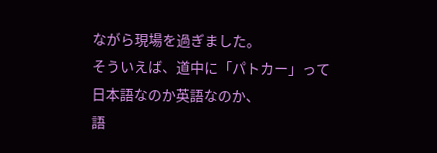ながら現場を過ぎました。
そういえば、道中に「パトカー」って日本語なのか英語なのか、
語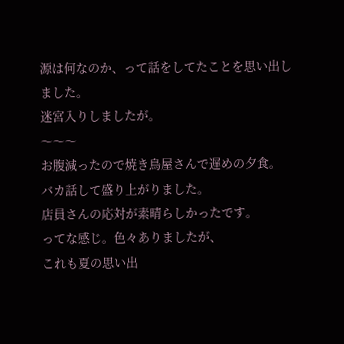源は何なのか、って話をしてたことを思い出しました。
迷宮入りしましたが。
〜〜〜
お腹減ったので焼き鳥屋さんで遅めの夕食。
バカ話して盛り上がりました。
店員さんの応対が素晴らしかったです。
ってな感じ。色々ありましたが、
これも夏の思い出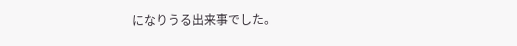になりうる出来事でした。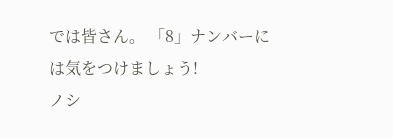では皆さん。 「8」ナンバーには気をつけましょう!
ノシ